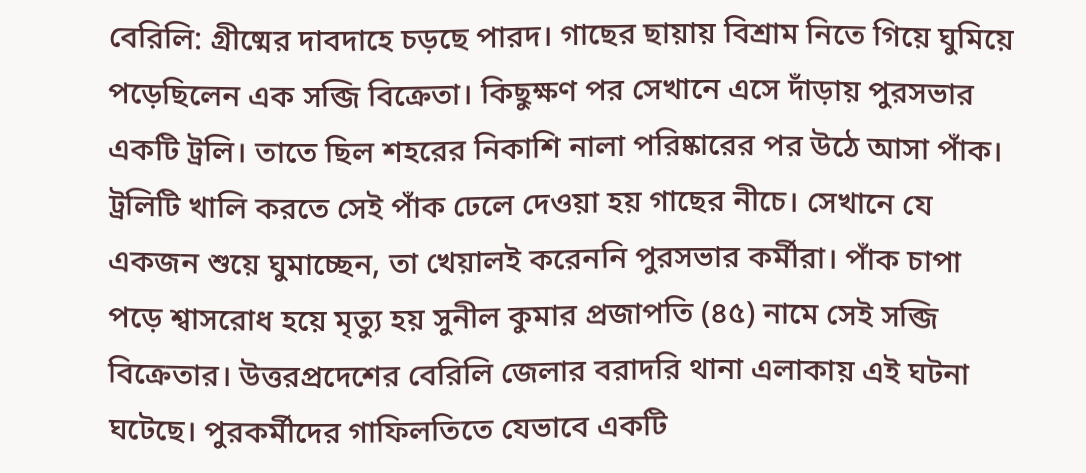বেরিলি: গ্রীষ্মের দাবদাহে চড়ছে পারদ। গাছের ছায়ায় বিশ্রাম নিতে গিয়ে ঘুমিয়ে পড়েছিলেন এক সব্জি বিক্রেতা। কিছুক্ষণ পর সেখানে এসে দাঁড়ায় পুরসভার একটি ট্রলি। তাতে ছিল শহরের নিকাশি নালা পরিষ্কারের পর উঠে আসা পাঁক। ট্রলিটি খালি করতে সেই পাঁক ঢেলে দেওয়া হয় গাছের নীচে। সেখানে যে একজন শুয়ে ঘুমাচ্ছেন, তা খেয়ালই করেননি পুরসভার কর্মীরা। পাঁক চাপা পড়ে শ্বাসরোধ হয়ে মৃত্যু হয় সুনীল কুমার প্রজাপতি (৪৫) নামে সেই সব্জি বিক্রেতার। উত্তরপ্রদেশের বেরিলি জেলার বরাদরি থানা এলাকায় এই ঘটনা ঘটেছে। পুরকর্মীদের গাফিলতিতে যেভাবে একটি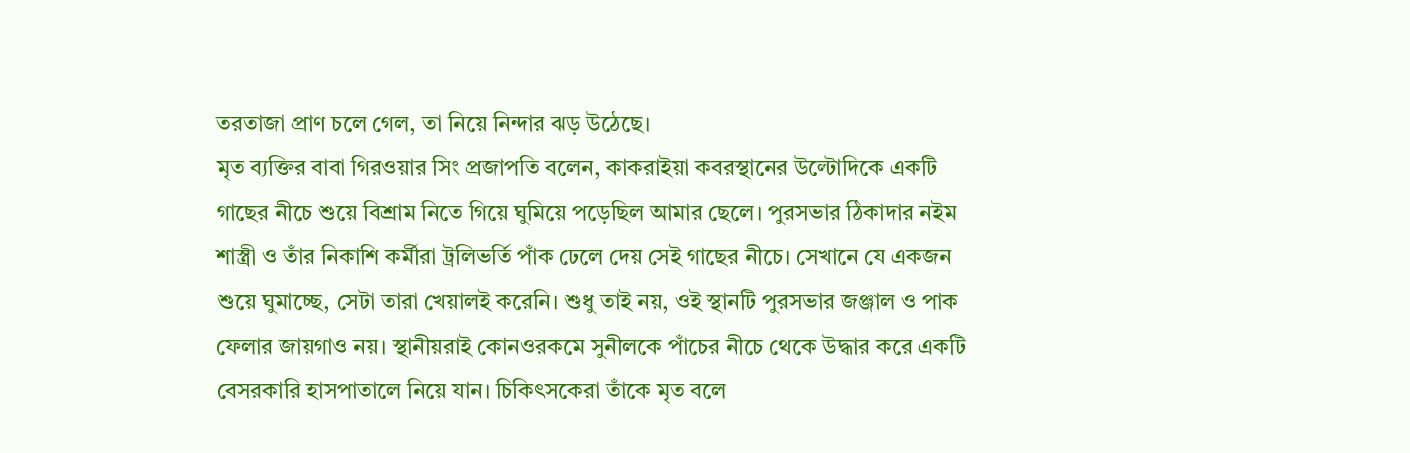তরতাজা প্রাণ চলে গেল, তা নিয়ে নিন্দার ঝড় উঠেছে।
মৃত ব্যক্তির বাবা গিরওয়ার সিং প্রজাপতি বলেন, কাকরাইয়া কবরস্থানের উল্টোদিকে একটি গাছের নীচে শুয়ে বিশ্রাম নিতে গিয়ে ঘুমিয়ে পড়েছিল আমার ছেলে। পুরসভার ঠিকাদার নইম শাস্ত্রী ও তাঁর নিকাশি কর্মীরা ট্রলিভর্তি পাঁক ঢেলে দেয় সেই গাছের নীচে। সেখানে যে একজন শুয়ে ঘুমাচ্ছে, সেটা তারা খেয়ালই করেনি। শুধু তাই নয়, ওই স্থানটি পুরসভার জঞ্জাল ও পাক ফেলার জায়গাও নয়। স্থানীয়রাই কোনওরকমে সুনীলকে পাঁচের নীচে থেকে উদ্ধার করে একটি বেসরকারি হাসপাতালে নিয়ে যান। চিকিৎসকেরা তাঁকে মৃত বলে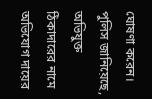ঘোষণা করেন। পুলিস জানিয়েছে, অভিযুক্ত ঠিকাদারের নামে অভিযোগ দায়ের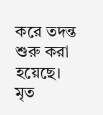করে তদন্ত শুরু করা হয়েছে। মৃত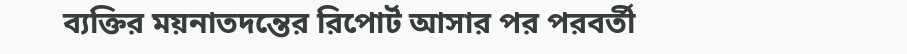ব্যক্তির ময়নাতদন্তের রিপোর্ট আসার পর পরবর্তী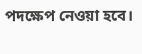পদক্ষেপ নেওয়া হবে।